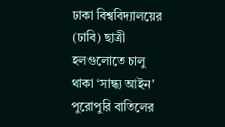ঢাকা বিশ্ববিদ্যালয়ের (ঢাবি) ছাত্রী হলগুলোতে চালু থাকা ‘সান্ধ্য আইন’ পুরোপুরি বাতিলের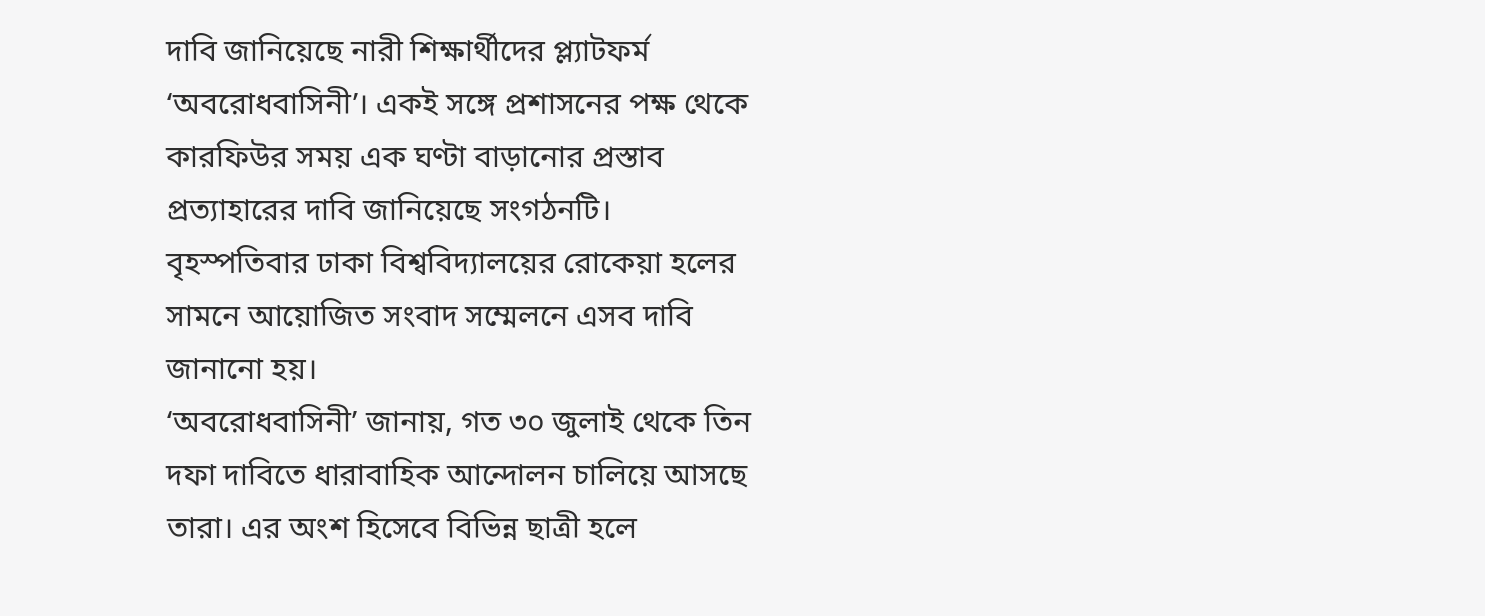দাবি জানিয়েছে নারী শিক্ষার্থীদের প্ল্যাটফর্ম ‘অবরোধবাসিনী’। একই সঙ্গে প্রশাসনের পক্ষ থেকে কারফিউর সময় এক ঘণ্টা বাড়ানোর প্রস্তাব প্রত্যাহারের দাবি জানিয়েছে সংগঠনটি।
বৃহস্পতিবার ঢাকা বিশ্ববিদ্যালয়ের রোকেয়া হলের সামনে আয়োজিত সংবাদ সম্মেলনে এসব দাবি জানানো হয়।
‘অবরোধবাসিনী’ জানায়, গত ৩০ জুলাই থেকে তিন দফা দাবিতে ধারাবাহিক আন্দোলন চালিয়ে আসছে তারা। এর অংশ হিসেবে বিভিন্ন ছাত্রী হলে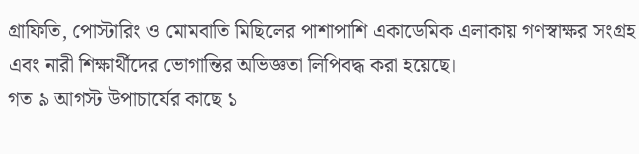গ্রাফিতি, পোস্টারিং ও মোমবাতি মিছিলের পাশাপাশি একাডেমিক এলাকায় গণস্বাক্ষর সংগ্রহ এবং নারী শিক্ষার্থীদের ভোগান্তির অভিজ্ঞতা লিপিবদ্ধ করা হয়েছে।
গত ৯ আগস্ট উপাচার্যের কাছে ১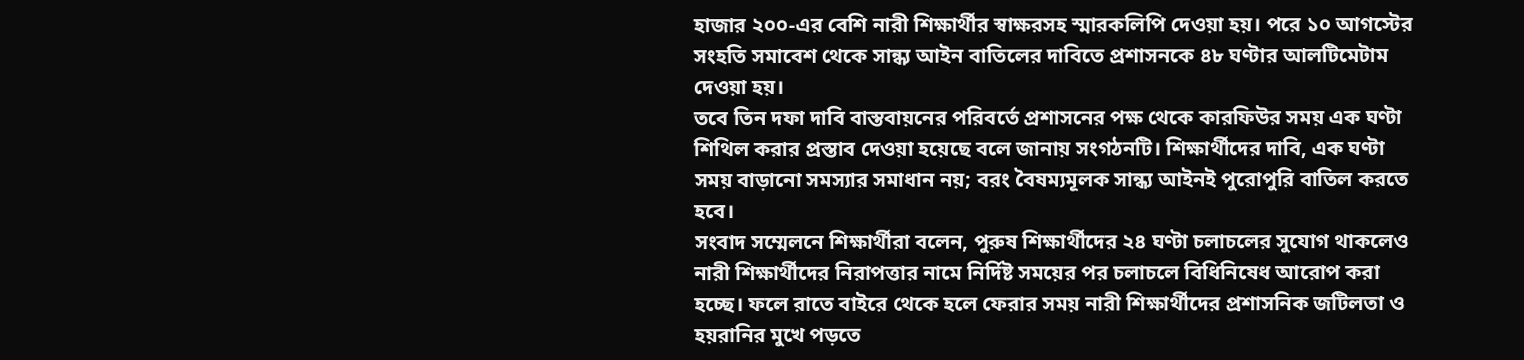হাজার ২০০-এর বেশি নারী শিক্ষার্থীর স্বাক্ষরসহ স্মারকলিপি দেওয়া হয়। পরে ১০ আগস্টের সংহতি সমাবেশ থেকে সান্ধ্য আইন বাতিলের দাবিতে প্রশাসনকে ৪৮ ঘণ্টার আলটিমেটাম দেওয়া হয়।
তবে তিন দফা দাবি বাস্তবায়নের পরিবর্তে প্রশাসনের পক্ষ থেকে কারফিউর সময় এক ঘণ্টা শিথিল করার প্রস্তাব দেওয়া হয়েছে বলে জানায় সংগঠনটি। শিক্ষার্থীদের দাবি, এক ঘণ্টা সময় বাড়ানো সমস্যার সমাধান নয়; বরং বৈষম্যমূলক সান্ধ্য আইনই পুরোপুরি বাতিল করতে হবে।
সংবাদ সম্মেলনে শিক্ষার্থীরা বলেন, পুরুষ শিক্ষার্থীদের ২৪ ঘণ্টা চলাচলের সুযোগ থাকলেও নারী শিক্ষার্থীদের নিরাপত্তার নামে নির্দিষ্ট সময়ের পর চলাচলে বিধিনিষেধ আরোপ করা হচ্ছে। ফলে রাতে বাইরে থেকে হলে ফেরার সময় নারী শিক্ষার্থীদের প্রশাসনিক জটিলতা ও হয়রানির মুখে পড়তে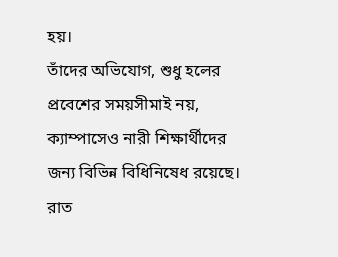হয়।
তাঁদের অভিযোগ, শুধু হলের প্রবেশের সময়সীমাই নয়, ক্যাম্পাসেও নারী শিক্ষার্থীদের জন্য বিভিন্ন বিধিনিষেধ রয়েছে। রাত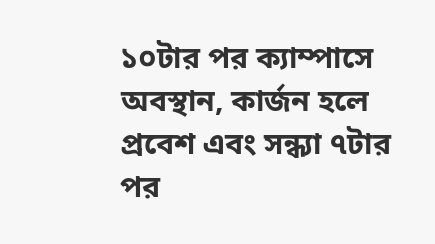১০টার পর ক্যাম্পাসে অবস্থান, কার্জন হলে প্রবেশ এবং সন্ধ্যা ৭টার পর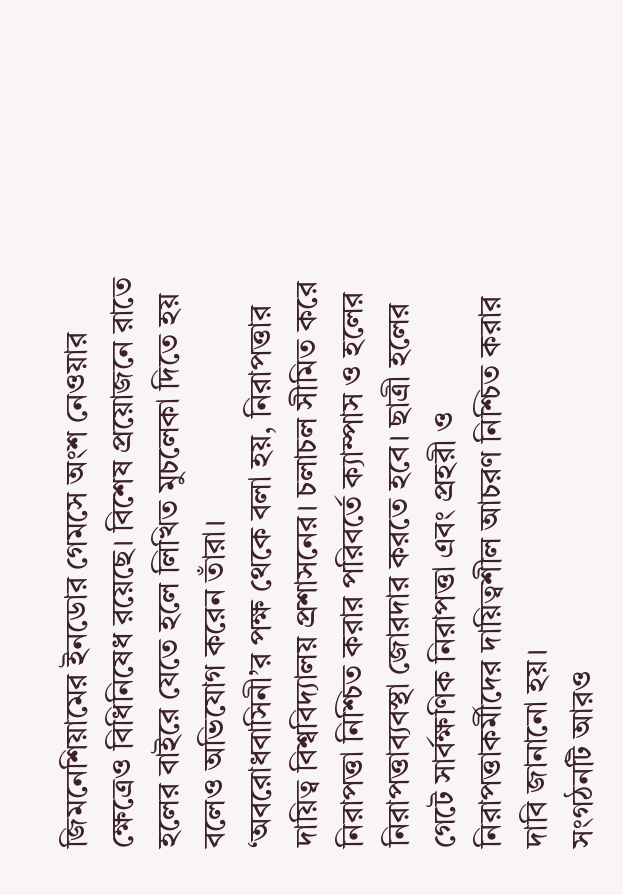জিমনেশিয়ামের ইনডোর গেমসে অংশ নেওয়ার ক্ষেত্রেও বিধিনিষেধ রয়েছে। বিশেষ প্রয়োজনে রাতে হলের বাইরে যেতে হলে লিখিত মুচলেকা দিতে হয় বলেও অভিযোগ করেন তাঁরা।
‘অবরোধবাসিনী’র পক্ষ থেকে বলা হয়, নিরাপত্তার দায়িত্ব বিশ্ববিদ্যালয় প্রশাসনের। চলাচল সীমিত করে নিরাপত্তা নিশ্চিত করার পরিবর্তে ক্যাম্পাস ও হলের নিরাপত্তাব্যবস্থা জোরদার করতে হবে। ছাত্রী হলের গেটে সার্বক্ষণিক নিরাপত্তা এবং প্রহরী ও নিরাপত্তাকর্মীদের দায়িত্বশীল আচরণ নিশ্চিত করার দাবি জানানো হয়।
সংগঠনটি আরও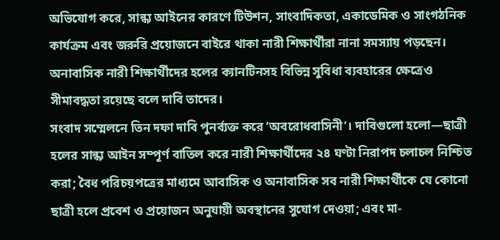অভিযোগ করে, সান্ধ্য আইনের কারণে টিউশন, সাংবাদিকতা, একাডেমিক ও সাংগঠনিক কার্যক্রম এবং জরুরি প্রয়োজনে বাইরে থাকা নারী শিক্ষার্থীরা নানা সমস্যায় পড়ছেন। অনাবাসিক নারী শিক্ষার্থীদের হলের ক্যানটিনসহ বিভিন্ন সুবিধা ব্যবহারের ক্ষেত্রেও সীমাবদ্ধতা রয়েছে বলে দাবি তাদের।
সংবাদ সম্মেলনে তিন দফা দাবি পুনর্ব্যক্ত করে ‘অবরোধবাসিনী’। দাবিগুলো হলো—ছাত্রী হলের সান্ধ্য আইন সম্পূর্ণ বাতিল করে নারী শিক্ষার্থীদের ২৪ ঘণ্টা নিরাপদ চলাচল নিশ্চিত করা; বৈধ পরিচয়পত্রের মাধ্যমে আবাসিক ও অনাবাসিক সব নারী শিক্ষার্থীকে যে কোনো ছাত্রী হলে প্রবেশ ও প্রয়োজন অনুযায়ী অবস্থানের সুযোগ দেওয়া; এবং মা-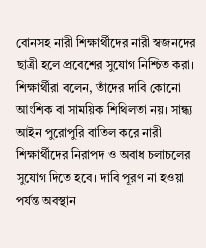বোনসহ নারী শিক্ষার্থীদের নারী স্বজনদের ছাত্রী হলে প্রবেশের সুযোগ নিশ্চিত করা।
শিক্ষার্থীরা বলেন, তাঁদের দাবি কোনো আংশিক বা সাময়িক শিথিলতা নয়। সান্ধ্য আইন পুরোপুরি বাতিল করে নারী শিক্ষার্থীদের নিরাপদ ও অবাধ চলাচলের সুযোগ দিতে হবে। দাবি পূরণ না হওয়া পর্যন্ত অবস্থান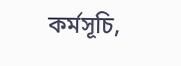কর্মসূচি,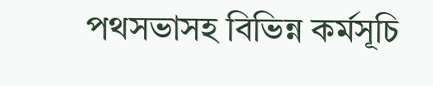পথসভাসহ বিভিন্ন কর্মসূচি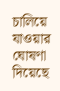চালিয়ে যাওয়ার ঘোষণা দিয়েছে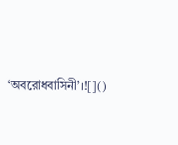‘অবরোধবাসিনী’।![]()